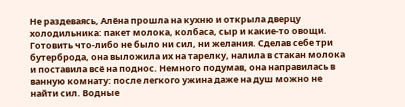Не раздеваясь, Алёна прошла на кухню и открыла дверцу холодильника: пакет молока, колбаса, сыр и какие-то овощи. Готовить что-либо не было ни сил, ни желания. Сделав себе три бутерброда, она выложила их на тарелку, налила в стакан молока и поставила всё на поднос. Немного подумав, она направилась в ванную комнату: после легкого ужина даже на душ можно не найти сил. Водные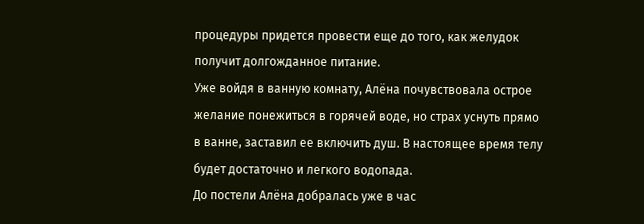процедуры придется провести еще до того, как желудок получит долгожданное питание.
Уже войдя в ванную комнату, Алёна почувствовала острое желание понежиться в горячей воде, но страх уснуть прямо в ванне, заставил ее включить душ. В настоящее время телу будет достаточно и легкого водопада.
До постели Алёна добралась уже в час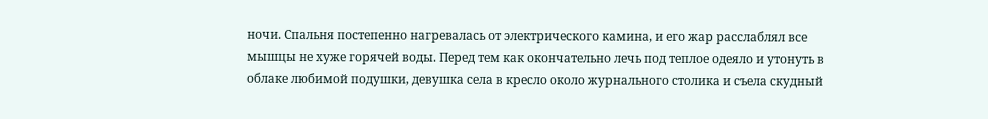ночи. Спальня постепенно нагревалась от электрического камина, и его жар расслаблял все мышцы не хуже горячей воды. Перед тем как окончательно лечь под теплое одеяло и утонуть в облаке любимой подушки, девушка села в кресло около журнального столика и съела скудный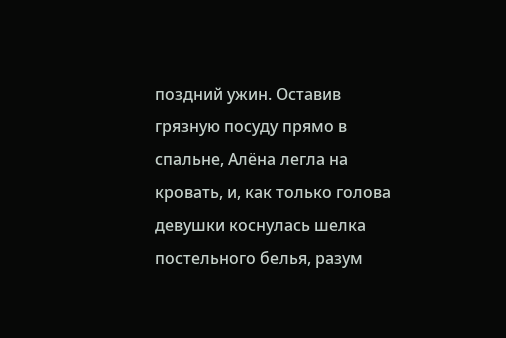поздний ужин. Оставив грязную посуду прямо в спальне, Алёна легла на кровать, и, как только голова девушки коснулась шелка постельного белья, разум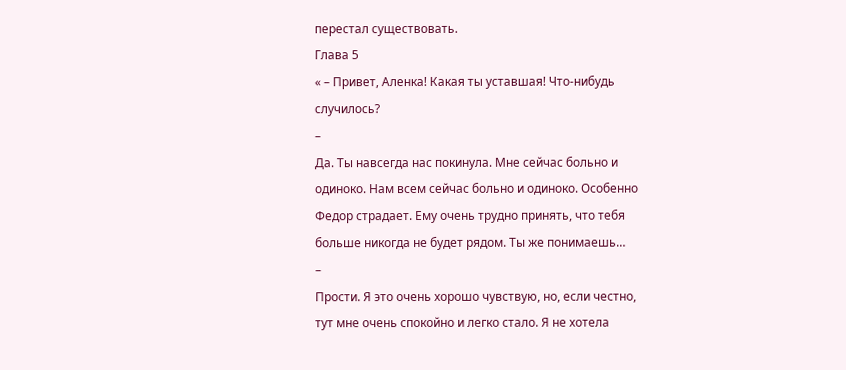перестал существовать.
Глава 5
« – Привет, Аленка! Какая ты уставшая! Что-нибудь случилось?
–
Да. Ты навсегда нас покинула. Мне сейчас больно и одиноко. Нам всем сейчас больно и одиноко. Особенно Федор страдает. Ему очень трудно принять, что тебя больше никогда не будет рядом. Ты же понимаешь…
–
Прости. Я это очень хорошо чувствую, но, если честно, тут мне очень спокойно и легко стало. Я не хотела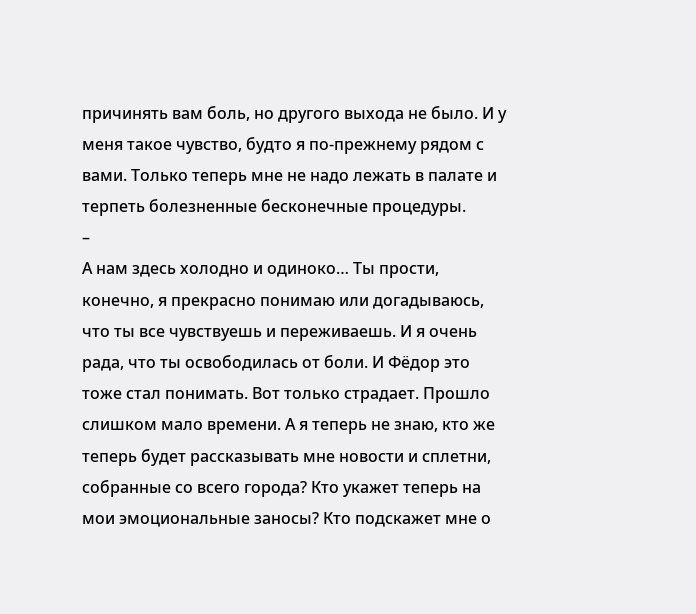причинять вам боль, но другого выхода не было. И у меня такое чувство, будто я по-прежнему рядом с вами. Только теперь мне не надо лежать в палате и терпеть болезненные бесконечные процедуры.
–
А нам здесь холодно и одиноко… Ты прости, конечно, я прекрасно понимаю или догадываюсь, что ты все чувствуешь и переживаешь. И я очень рада, что ты освободилась от боли. И Фёдор это тоже стал понимать. Вот только страдает. Прошло слишком мало времени. А я теперь не знаю, кто же теперь будет рассказывать мне новости и сплетни, собранные со всего города? Кто укажет теперь на мои эмоциональные заносы? Кто подскажет мне о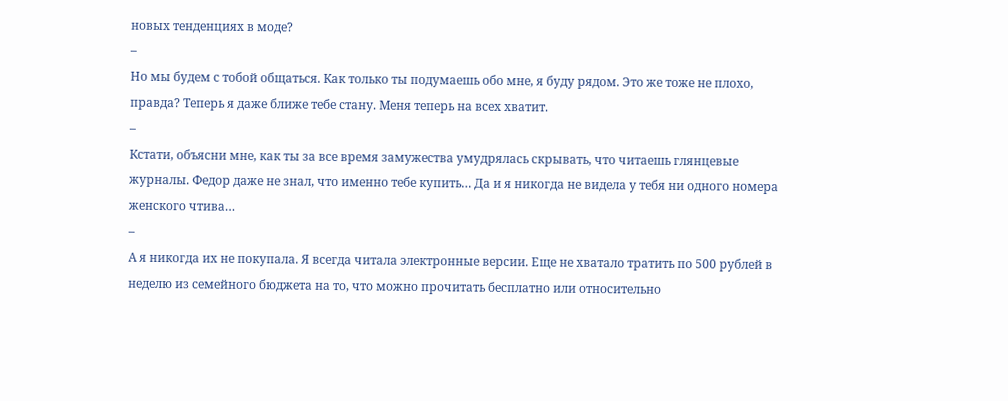новых тенденциях в моде?
–
Но мы будем с тобой общаться. Как только ты подумаешь обо мне, я буду рядом. Это же тоже не плохо, правда? Теперь я даже ближе тебе стану. Меня теперь на всех хватит.
–
Кстати, объясни мне, как ты за все время замужества умудрялась скрывать, что читаешь глянцевые журналы. Федор даже не знал, что именно тебе купить… Да и я никогда не видела у тебя ни одного номера женского чтива…
–
А я никогда их не покупала. Я всегда читала электронные версии. Еще не хватало тратить по 500 рублей в неделю из семейного бюджета на то, что можно прочитать бесплатно или относительно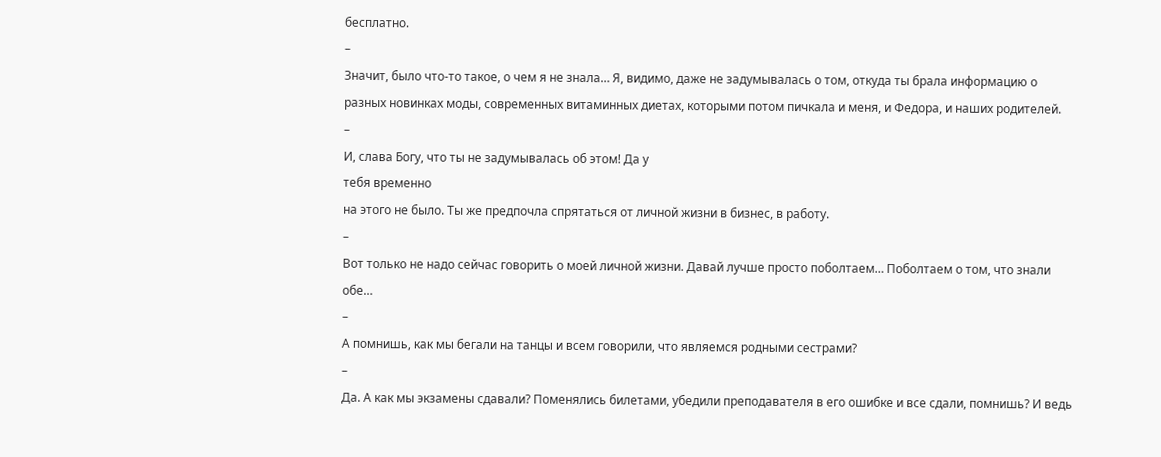бесплатно.
–
Значит, было что-то такое, о чем я не знала… Я, видимо, даже не задумывалась о том, откуда ты брала информацию о разных новинках моды, современных витаминных диетах, которыми потом пичкала и меня, и Федора, и наших родителей.
–
И, слава Богу, что ты не задумывалась об этом! Да у
тебя временно
на этого не было. Ты же предпочла спрятаться от личной жизни в бизнес, в работу.
–
Вот только не надо сейчас говорить о моей личной жизни. Давай лучше просто поболтаем… Поболтаем о том, что знали обе…
–
А помнишь, как мы бегали на танцы и всем говорили, что являемся родными сестрами?
–
Да. А как мы экзамены сдавали? Поменялись билетами, убедили преподавателя в его ошибке и все сдали, помнишь? И ведь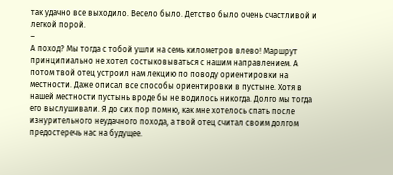так удачно все выходило. Весело было. Детство было очень счастливой и легкой порой.
–
А поход? Мы тогда с тобой ушли на семь километров влево! Маршрут принципиально не хотел состыковываться с нашим направлением. А потом твой отец устроил нам лекцию по поводу ориентировки на местности. Даже описал все способы ориентировки в пустыне. Хотя в нашей местности пустынь вроде бы не водилось никогда. Долго мы тогда его выслушивали. Я до сих пор помню, как мне хотелось спать после изнурительного неудачного похода, а твой отец считал своим долгом предостеречь нас на будущее.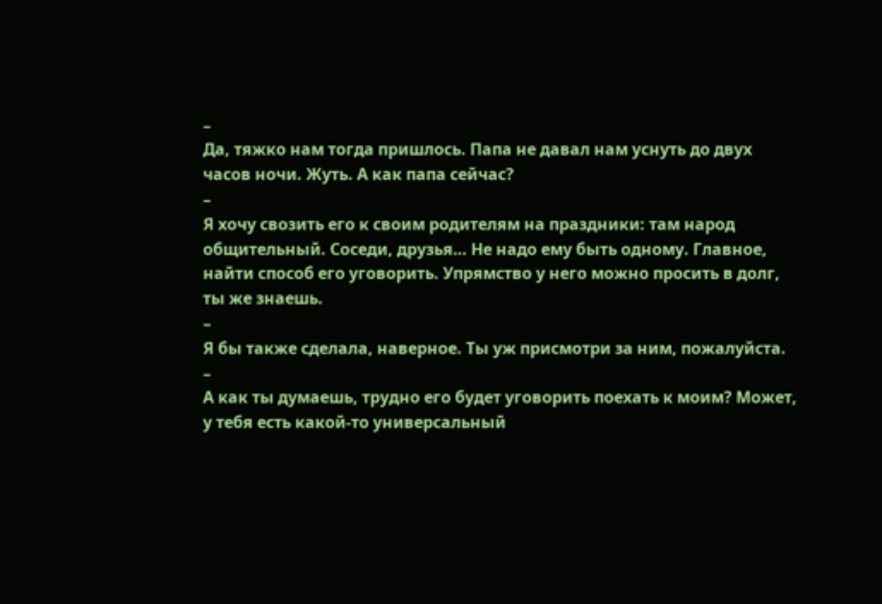–
Да, тяжко нам тогда пришлось. Папа не давал нам уснуть до двух часов ночи. Жуть. А как папа сейчас?
–
Я хочу свозить его к своим родителям на праздники: там народ общительный. Соседи, друзья… Не надо ему быть одному. Главное, найти способ его уговорить. Упрямство у него можно просить в долг, ты же знаешь.
–
Я бы также сделала, наверное. Ты уж присмотри за ним, пожалуйста.
–
А как ты думаешь, трудно его будет уговорить поехать к моим? Может, у тебя есть какой-то универсальный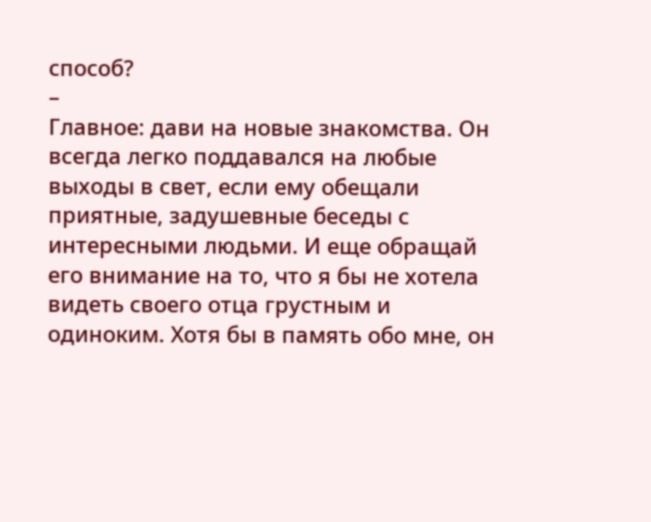способ?
–
Главное: дави на новые знакомства. Он всегда легко поддавался на любые выходы в свет, если ему обещали приятные, задушевные беседы с интересными людьми. И еще обращай его внимание на то, что я бы не хотела видеть своего отца грустным и одиноким. Хотя бы в память обо мне, он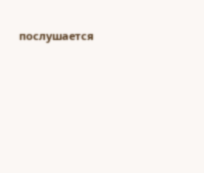послушается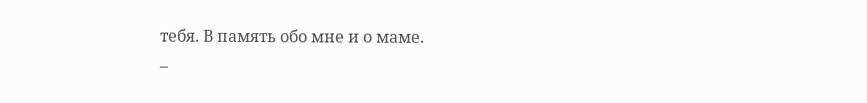тебя. В память обо мне и о маме.
–